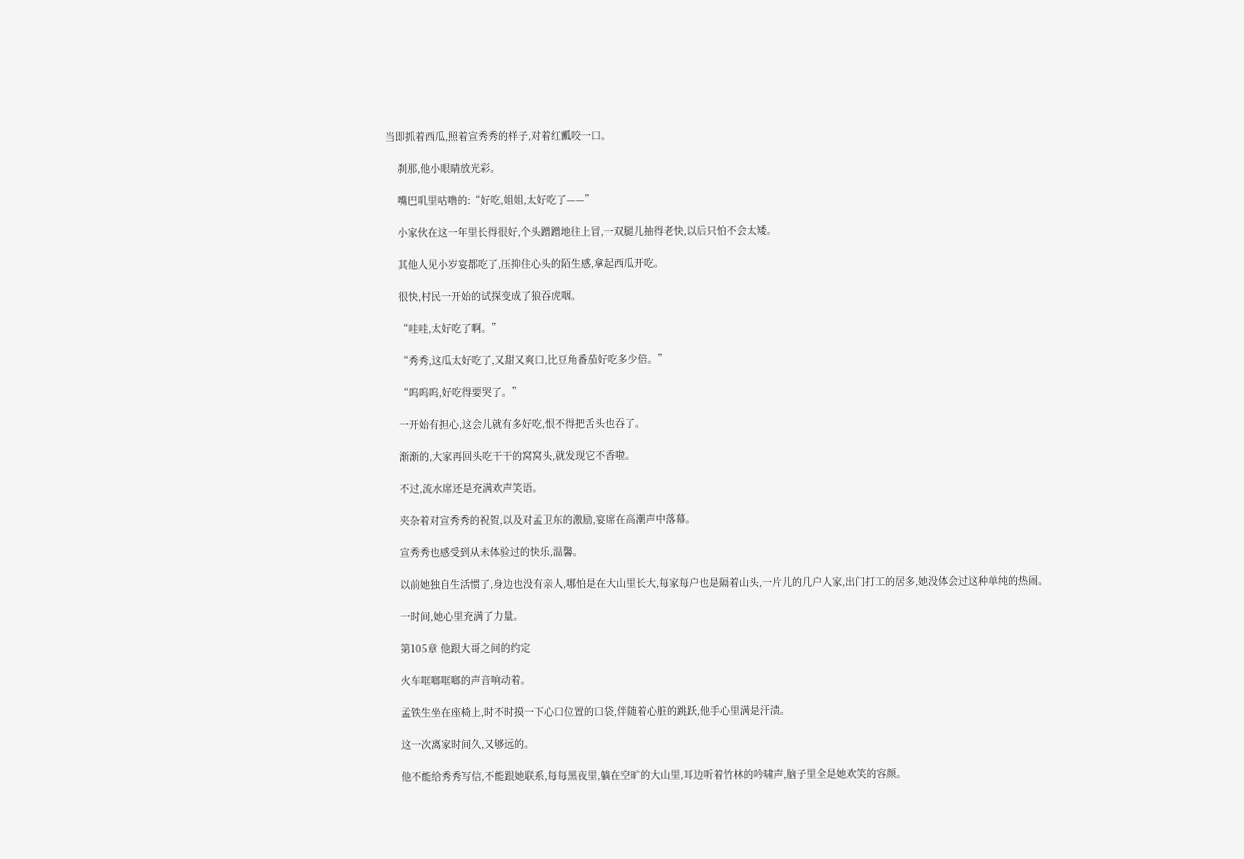当即抓着西瓜,照着宣秀秀的样子,对着红瓤咬一口。

    刹那,他小眼睛放光彩。

    嘴巴叽里咕噜的:“好吃,姐姐,太好吃了——”

    小家伙在这一年里长得很好,个头蹭蹭地往上冒,一双腿儿抽得老快,以后只怕不会太矮。

    其他人见小岁宴都吃了,压抑住心头的陌生感,拿起西瓜开吃。

    很快,村民一开始的试探变成了狼吞虎咽。

    “哇哇,太好吃了啊。”

    “秀秀,这瓜太好吃了,又甜又爽口,比豆角番茄好吃多少倍。”

    “呜呜呜,好吃得要哭了。”

    一开始有担心,这会儿就有多好吃,恨不得把舌头也吞了。

    渐渐的,大家再回头吃干干的窝窝头,就发现它不香啦。

    不过,流水席还是充满欢声笑语。

    夹杂着对宣秀秀的祝贺,以及对孟卫东的激励,宴席在高潮声中落幕。

    宣秀秀也感受到从未体验过的快乐,温馨。

    以前她独自生活惯了,身边也没有亲人,哪怕是在大山里长大,每家每户也是隔着山头,一片儿的几户人家,出门打工的居多,她没体会过这种单纯的热闹。

    一时间,她心里充满了力量。

    第105章 他跟大哥之间的约定

    火车哐啷哐啷的声音响动着。

    孟铁生坐在座椅上,时不时摸一下心口位置的口袋,伴随着心脏的跳跃,他手心里满是汗渍。

    这一次离家时间久,又够远的。

    他不能给秀秀写信,不能跟她联系,每每黑夜里,躺在空旷的大山里,耳边听着竹林的吟啸声,脑子里全是她欢笑的容颜。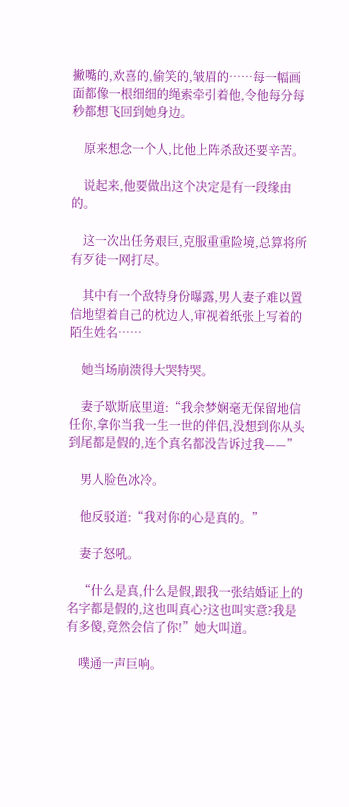撇嘴的,欢喜的,偷笑的,皱眉的……每一幅画面都像一根细细的绳索牵引着他,令他每分每秒都想飞回到她身边。

    原来想念一个人,比他上阵杀敌还要辛苦。

    说起来,他要做出这个决定是有一段缘由的。

    这一次出任务艰巨,克服重重险境,总算将所有歹徒一网打尽。

    其中有一个敌特身份曝露,男人妻子难以置信地望着自己的枕边人,审视着纸张上写着的陌生姓名……

    她当场崩溃得大哭特哭。

    妻子歇斯底里道:“我余梦娴毫无保留地信任你,拿你当我一生一世的伴侣,没想到你从头到尾都是假的,连个真名都没告诉过我——”

    男人脸色冰冷。

    他反驳道:“我对你的心是真的。”

    妻子怒吼。

    “什么是真,什么是假,跟我一张结婚证上的名字都是假的,这也叫真心?这也叫实意?我是有多傻,竟然会信了你!”她大叫道。

    噗通一声巨响。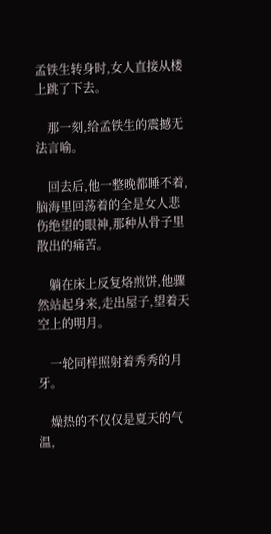孟铁生转身时,女人直接从楼上跳了下去。

    那一刻,给孟铁生的震撼无法言喻。

    回去后,他一整晚都睡不着,脑海里回荡着的全是女人悲伤绝望的眼神,那种从骨子里散出的痛苦。

    躺在床上反复烙煎饼,他骤然站起身来,走出屋子,望着天空上的明月。

    一轮同样照射着秀秀的月牙。

    燥热的不仅仅是夏天的气温,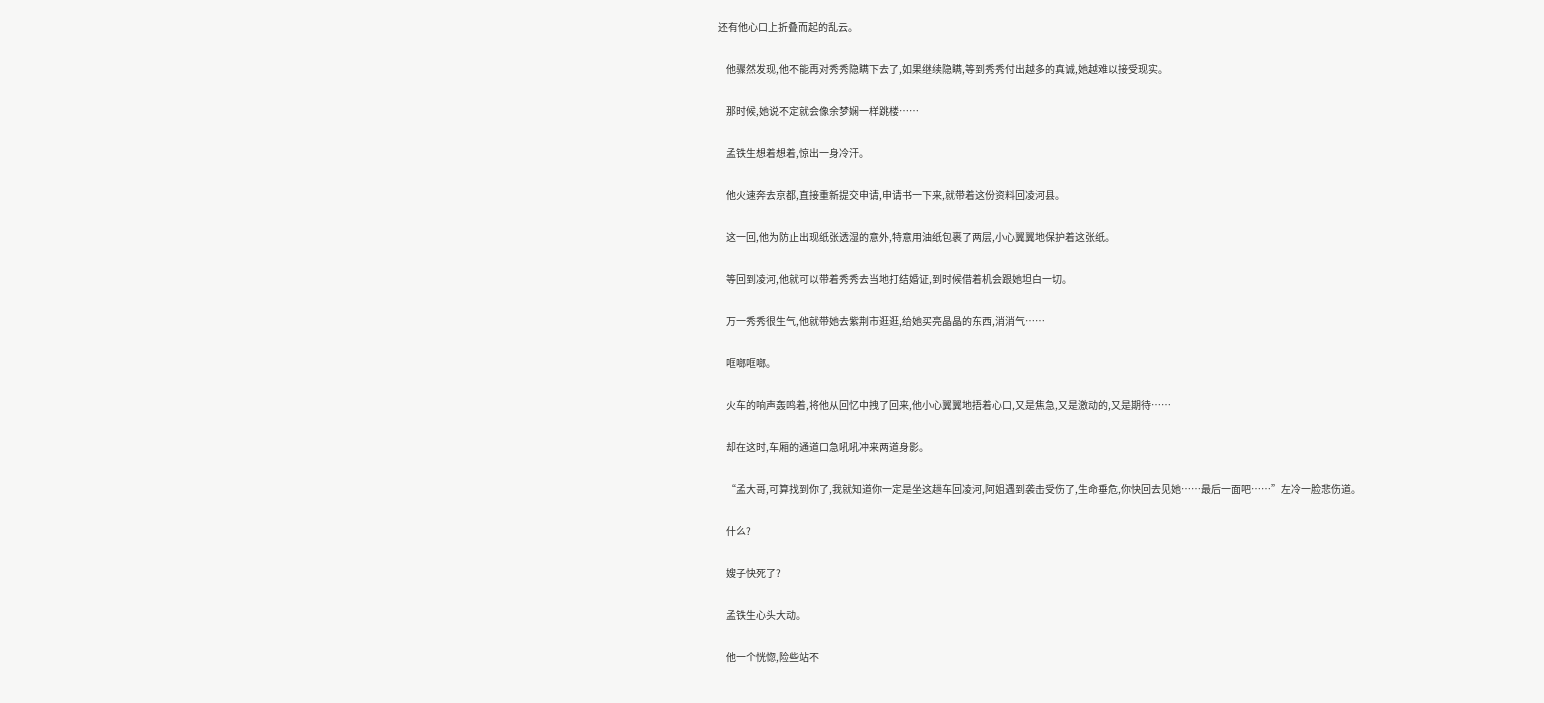还有他心口上折叠而起的乱云。

    他骤然发现,他不能再对秀秀隐瞒下去了,如果继续隐瞒,等到秀秀付出越多的真诚,她越难以接受现实。

    那时候,她说不定就会像余梦娴一样跳楼……

    孟铁生想着想着,惊出一身冷汗。

    他火速奔去京都,直接重新提交申请,申请书一下来,就带着这份资料回凌河县。

    这一回,他为防止出现纸张透湿的意外,特意用油纸包裹了两层,小心翼翼地保护着这张纸。

    等回到凌河,他就可以带着秀秀去当地打结婚证,到时候借着机会跟她坦白一切。

    万一秀秀很生气,他就带她去紫荆市逛逛,给她买亮晶晶的东西,消消气……

    哐啷哐啷。

    火车的响声轰鸣着,将他从回忆中拽了回来,他小心翼翼地捂着心口,又是焦急,又是激动的,又是期待……

    却在这时,车厢的通道口急吼吼冲来两道身影。

    “孟大哥,可算找到你了,我就知道你一定是坐这趟车回凌河,阿姐遇到袭击受伤了,生命垂危,你快回去见她……最后一面吧……”左冷一脸悲伤道。

    什么?

    嫂子快死了?

    孟铁生心头大动。

    他一个恍惚,险些站不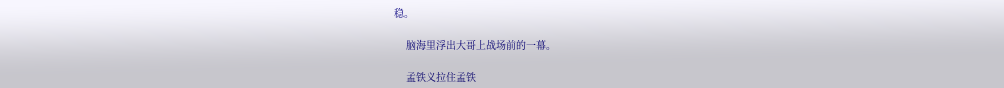稳。

    脑海里浮出大哥上战场前的一幕。

    孟铁义拉住孟铁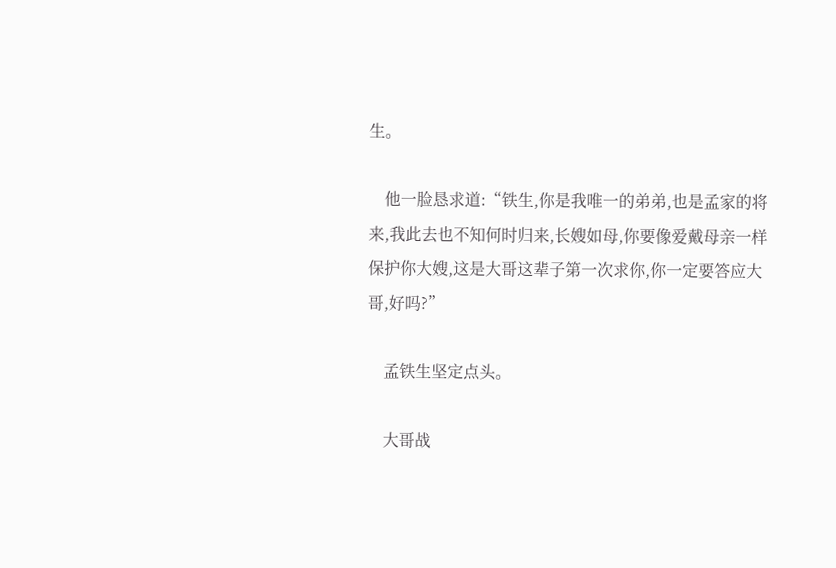生。

    他一脸恳求道:“铁生,你是我唯一的弟弟,也是孟家的将来,我此去也不知何时归来,长嫂如母,你要像爱戴母亲一样保护你大嫂,这是大哥这辈子第一次求你,你一定要答应大哥,好吗?”

    孟铁生坚定点头。

    大哥战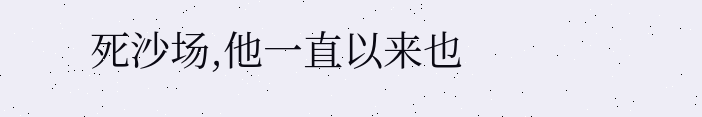死沙场,他一直以来也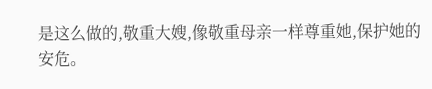是这么做的,敬重大嫂,像敬重母亲一样尊重她,保护她的安危。